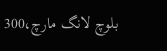بلوچ لانگ مارچ،300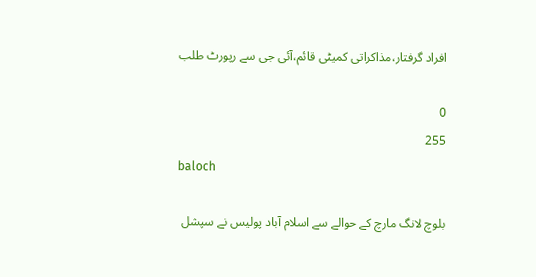افراد گرفتار،مذاکراتی کمیٹی قائم،آئی جی سے رپورٹ طلب

0
255
baloch

بلوچ لانگ مارچ کے حوالے سے اسلام آباد پولیس نے سپشل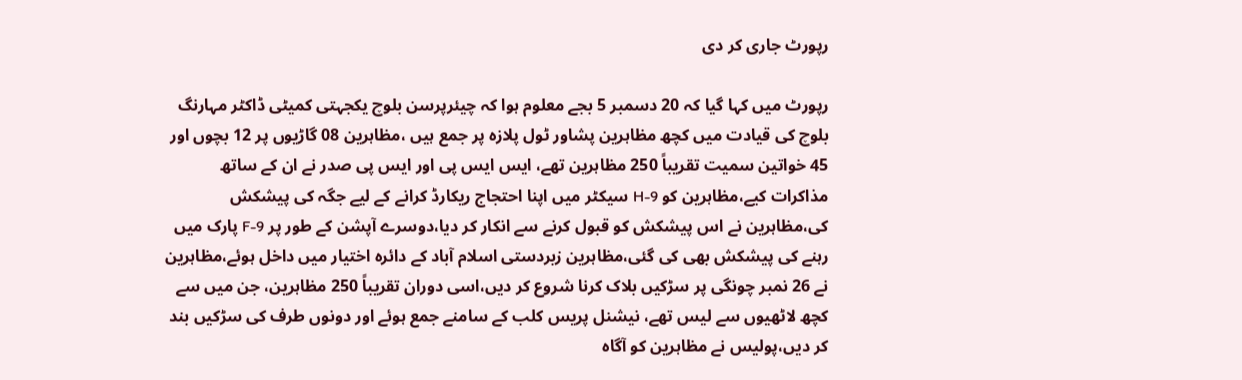رپورٹ جاری کر دی

رپورٹ میں کہا گیا کہ 20 دسمبر 5 بجے معلوم ہوا کہ چیئرپرسن بلوچ یکجہتی کمیٹی ڈاکٹر مہارنگ بلوچ کی قیادت میں کچھ مظاہرین پشاور ٹول پلازہ پر جمع ہیں ،مظاہرین 08 گاڑیوں پر 12 بچوں اور 45 خواتین سمیت تقریباً 250 مظاہرین تھے، ایس ایس پی اور ایس پی صدر نے ان کے ساتھ مذاکرات کیے،مظاہرین کو H-9 سیکٹر میں اپنا احتجاج ریکارڈ کرانے کے لیے جگہ کی پیشکش کی،مظاہرین نے اس پیشکش کو قبول کرنے سے انکار کر دیا،دوسرے آپشن کے طور پر F-9 پارک میں رہنے کی پیشکش بھی کی گئی،مظاہرین زبردستی اسلام آباد کے دائرہ اختیار میں داخل ہوئے،مظاہرین نے 26 نمبر چونگی پر سڑکیں بلاک کرنا شروع کر دیں،اسی دوران تقریباً 250 مظاہرین، جن میں سے کچھ لاٹھیوں سے لیس تھے، نیشنل پریس کلب کے سامنے جمع ہوئے اور دونوں طرف کی سڑکیں بند کر دیں،پولیس نے مظاہرین کو آگاہ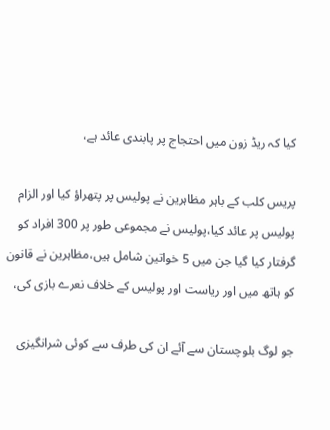کیا کہ ریڈ زون میں احتجاج پر پابندی عائد ہے،

پریس کلب کے باہر مظاہرین نے پولیس پر پتھراؤ کیا اور الزام پولیس پر عائد کیا،پولیس نے مجموعی طور پر 300 افراد کو گرفتار کیا گیا جن میں 5 خواتین شامل ہیں،مظاہرین نے قانون کو ہاتھ میں اور ریاست اور پولیس کے خلاف نعرے بازی کی،

جو لوگ بلوچستان سے آئے ان کی طرف سے کوئی شرانگیزی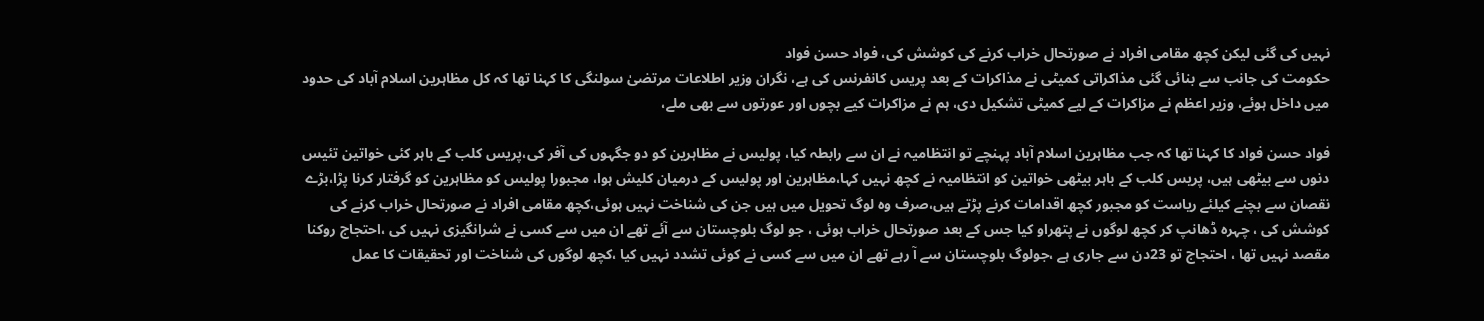نہیں کی گئی لیکن کچھ مقامی افراد نے صورتحال خراب کرنے کی کوشش کی، فواد حسن فواد
حکومت کی جانب سے بنائی گئی مذاکراتی کمیٹی نے مذاکرات کے بعد پریس کانفرنس کی ہے، نگران وزیر اطلاعات مرتضیٰ سولنگی کا کہنا تھا کہ کل مظاہرین اسلام آباد کی حدود میں داخل ہوئے، وزیر اعظم نے مزاکرات کے لیے کمیٹی تشکیل دی، ہم نے مزاکرات کیے بچوں اور عورتوں سے بھی ملے،

فواد حسن فواد کا کہنا تھا کہ جب مظاہرین اسلام آباد پہنچے تو انتظامیہ نے ان سے رابطہ کیا، پولیس نے مظاہرین کو دو جگہوں کی آفر کی،پریس کلب کے باہر کئی خواتین تئیس دنوں سے بیٹھی ہیں، پریس کلب کے باہر بیٹھی خواتین کو انتظامیہ نے کچھ نہیں کہا،مظاہرین اور پولیس کے درمیان کلیش ہوا، مجبورا پولیس کو مظاہرین کو گرفتار کرنا پڑا،بڑے نقصان سے بچنے کیلئے ریاست کو مجبور کچھ اقدامات کرنے پڑتے ہیں،صرف وہ لوگ تحویل میں ہیں جن کی شناخت نہیں ہوئی،کچھ مقامی افراد نے صورتحال خراب کرنے کی کوشش کی ، چہرہ ڈھانپ کر کچھ لوگوں نے پتھراو کیا جس کے بعد صورتحال خراب ہوئی ، جو لوگ بلوچستان سے آئے تھے ان میں سے کسی نے شرانگیزی نہیں کی ،احتجاج روکنا مقصد نہیں تھا ، احتجاج تو 23دن سے جاری ہے ،جولوگ بلوچستان سے آ رہے تھے ان میں سے کسی نے کوئی تشدد نہیں کیا ،کچھ لوگوں کی شناخت اور تحقیقات کا عمل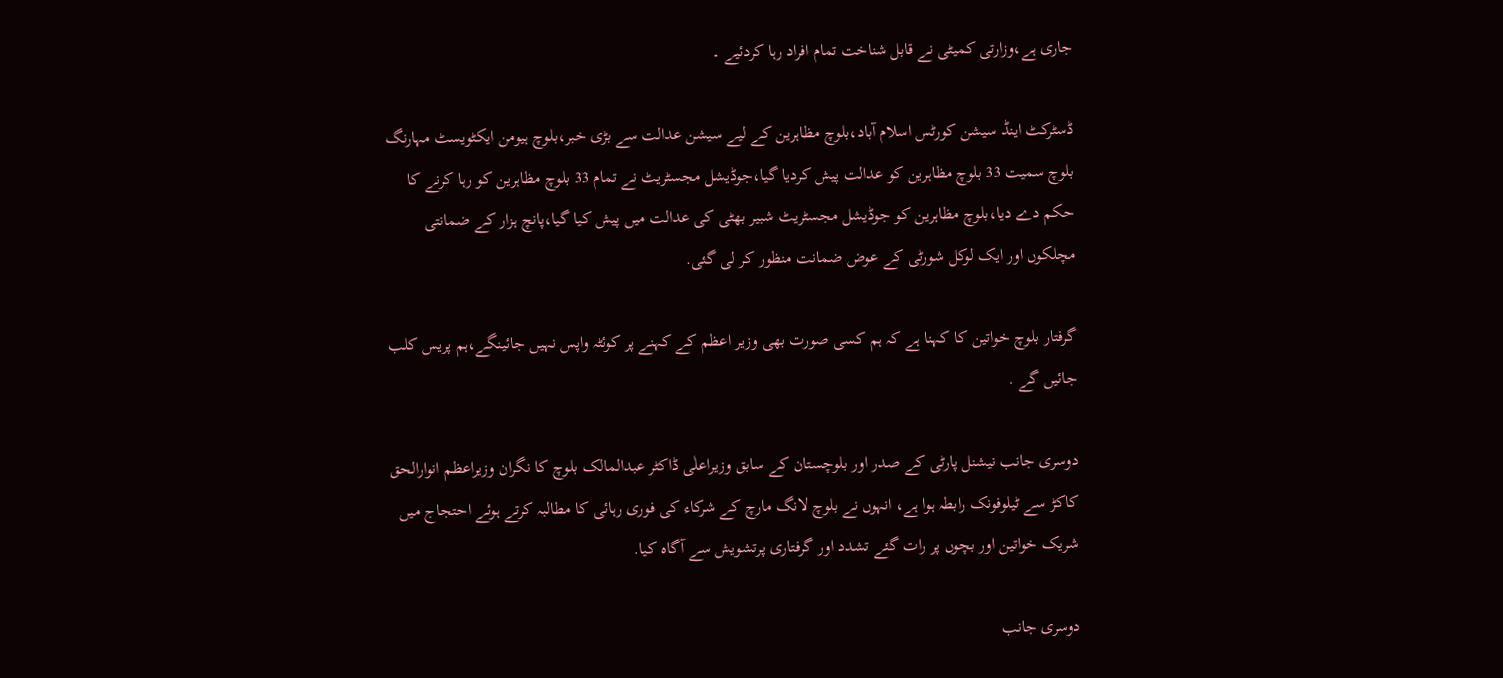جاری ہے،وزارتی کمیٹی نے قابل شناخت تمام افراد رہا کردئیے ۔

ڈسٹرکٹ اینڈ سیشن کورٹس اسلام آباد،بلوچ مظاہرین کے لیے سیشن عدالت سے بڑی خبر،بلوچ ہیومن ایکٹویسٹ مہارنگ بلوچ سمیت 33 بلوچ مظاہرین کو عدالت پیش کردیا گیا،جوڈیشل مجسٹریٹ نے تمام 33 بلوچ مظاہرین کو رہا کرنے کا حکم دے دیا،بلوچ مظاہرین کو جوڈیشل مجسٹریٹ شبیر بھٹی کی عدالت میں پیش کیا گیا،پانچ ہزار کے ضمانتی مچلکوں اور ایک لوکل شورٹی کے عوض ضمانت منظور کر لی گئی.

گرفتار بلوچ خواتین کا کہنا ہے کہ ہم کسی صورت بھی وزیر اعظم کے کہنے پر کوئٹہ واپس نہیں جائینگے،ہم پریس کلب جائیں گے .

دوسری جانب نیشنل پارٹی کے صدر اور بلوچستان کے سابق وزیراعلٰی ڈاکٹر عبدالمالک بلوچ کا نگران وزیراعظم انوارالحق کاکڑ سے ٹیلوفونک رابطہ ہوا ہے، انہوں نے بلوچ لانگ مارچ کے شرکاء کی فوری رہائی کا مطالبہ کرتے ہوئے احتجاج میں شریک خواتین اور بچوں پر رات گئے تشدد اور گرفتاری پرتشویش سے آگاہ کیا.

دوسری جانب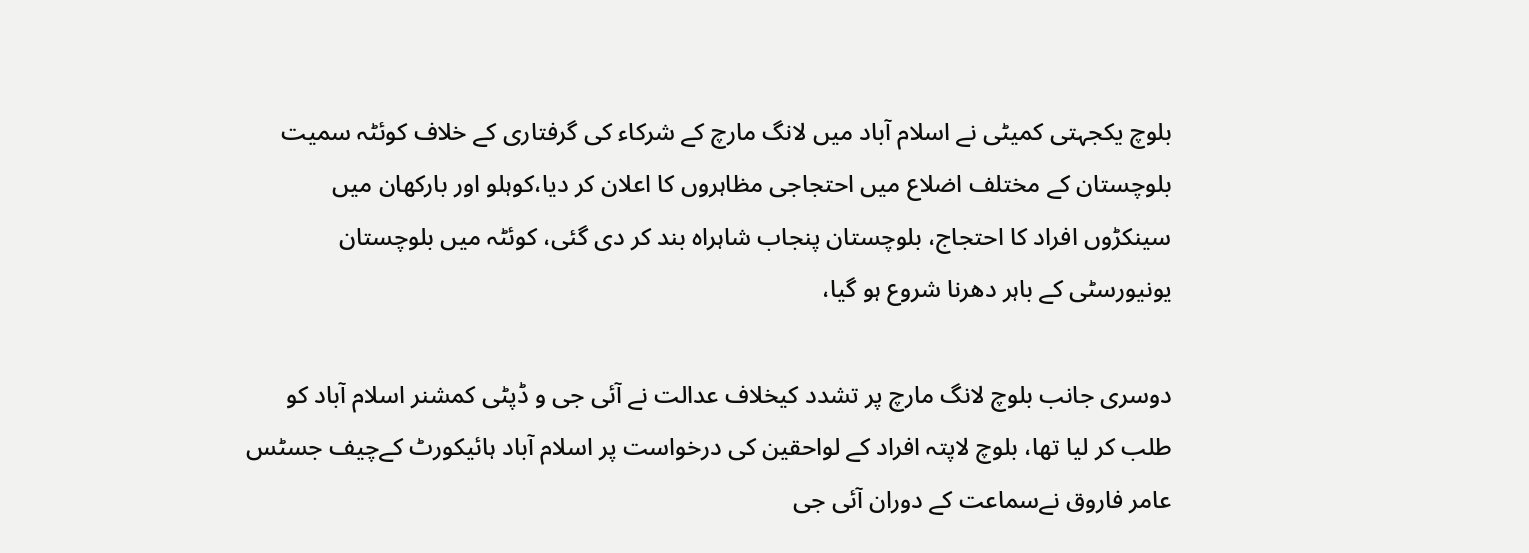بلوچ یکجہتی کمیٹی نے اسلام آباد میں لانگ مارچ کے شرکاء کی گرفتاری کے خلاف کوئٹہ سمیت بلوچستان کے مختلف اضلاع میں احتجاجی مظاہروں کا اعلان کر دیا،کوہلو اور بارکھان میں سینکڑوں افراد کا احتجاج، بلوچستان پنجاب شاہراہ بند کر دی گئی، کوئٹہ میں بلوچستان یونیورسٹی کے باہر دھرنا شروع ہو گیا،

دوسری جانب بلوچ لانگ مارچ پر تشدد کیخلاف عدالت نے آئی جی و ڈپٹی کمشنر اسلام آباد کو طلب کر لیا تھا، بلوچ لاپتہ افراد کے لواحقین کی درخواست پر اسلام آباد ہائیکورٹ کےچیف جسٹس عامر فاروق نےسماعت کے دوران آئی جی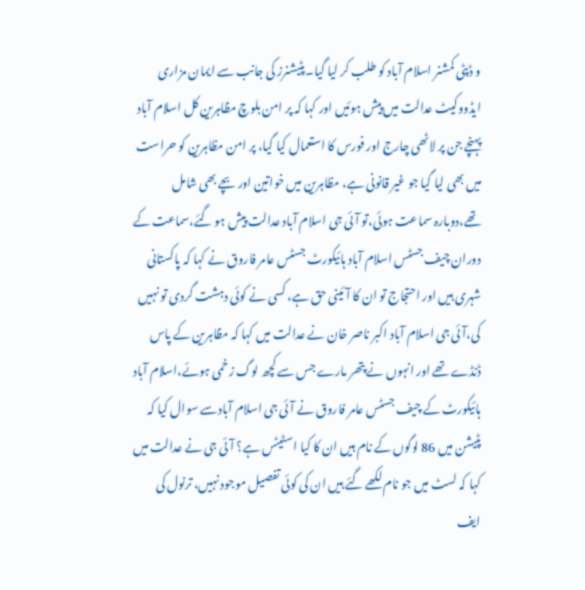و ڈپٹی کمشنر اسلام آباد کو طلب کر لیا گیا۔پٹیشنرز کی جانب سے ایمان مزاری ایڈووکیٹ عدالت میں پیش ہوئیں اور کہا کہ پر امن بلوچ مظاہرین کل اسلام آباد پہنچے جن پر لاٹھی چارج اور فورس کا استعمال کیا گیا، پر امن مظاہرین کو حراست میں بھی لیا گیا جو غیر قانونی ہے، مظاہرین میں خواتین اور بچے بھی شامل تھے،دوبارہ سماعت ہوئی،تو آئی جی اسلام آباد عدالت پیش ہو گئے،سماعت کے دوران چیف جسٹس اسلام آباد ہائیکورٹ جسٹس عامر فاروق نے کہا کہ پاکستانی شہری ہیں اور احتجاج تو ان کا آئینی حق ہے، کسی نے کوئی دہشت گردی تو نہیں کی،آئی جی اسلام آباد اکبر ناصر خان نے عدالت میں کہا کہ مظاہرین کے پاس ڈنڈے تھے اور انہوں نے پتھر مارے جس سے کچھ لوگ زخمی ہوئے،اسلام آباد ہائیکورٹ کے چیف جسٹس عامر فاروق نے آئی جی اسلام آبادسے سوال کیا کہ پٹیشن میں 86 لوگوں کے نام ہیں ان کا کیا اسٹیٹس ہے؟ آئی جی نے عدالت میں کہا کہ لسٹ میں جو نام لکھے گئے ہیں ان کی کوئی تفصیل موجود نہیں، ترنول کی ایف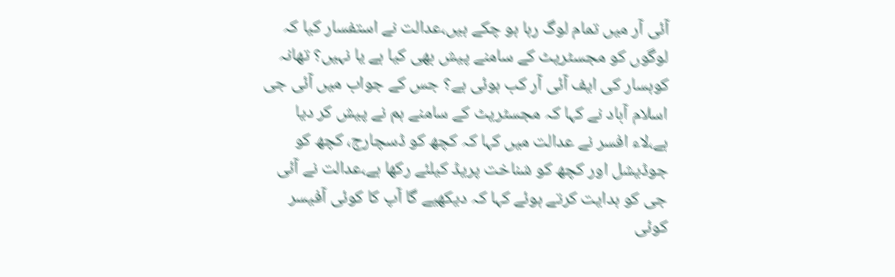آئی آر میں تمام لوگ رہا ہو چکے ہیں،عدالت نے استفسار کیا کہ لوگوں کو مجسٹریٹ کے سامنے پیش بھی کیا ہے یا نہیں؟ تھانہ کوہسار کی ایف آئی آر کب ہوئی ہے؟ جس کے جواب میں آئی جی اسلام آباد نے کہا کہ مجسٹریٹ کے سامنے ہم نے پیش کر دیا ہے،لاء افسر نے عدالت میں کہا کہ کچھ کو ڈسچارج، کچھ کو جوڈیشل اور کچھ کو شناخت پریڈ کیلئے رکھا ہے،عدالت نے آئی جی کو ہدایت کرتے ہوئے کہا کہ دیکھیے گا آپ کا کوئی آفیسر کوئی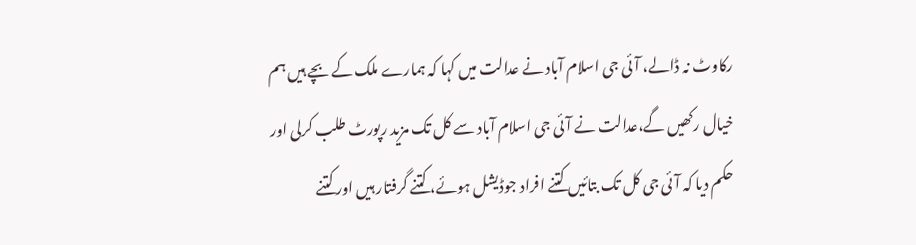رکاوٹ نہ ڈالے، آئی جی اسلام آباد نے عدالت میں کہا کہ ہمارے ملک کے بچے ہیں ہم خیال رکھیں گے،عدالت نے آئی جی اسلام آباد سے کل تک مزید رپورٹ طلب کرلی اور حکم دیا کہ آئی جی کل تک بتائیں کتنے افراد جوڈیشل ہوئے، کتنے گرفتار ہیں اور کتنے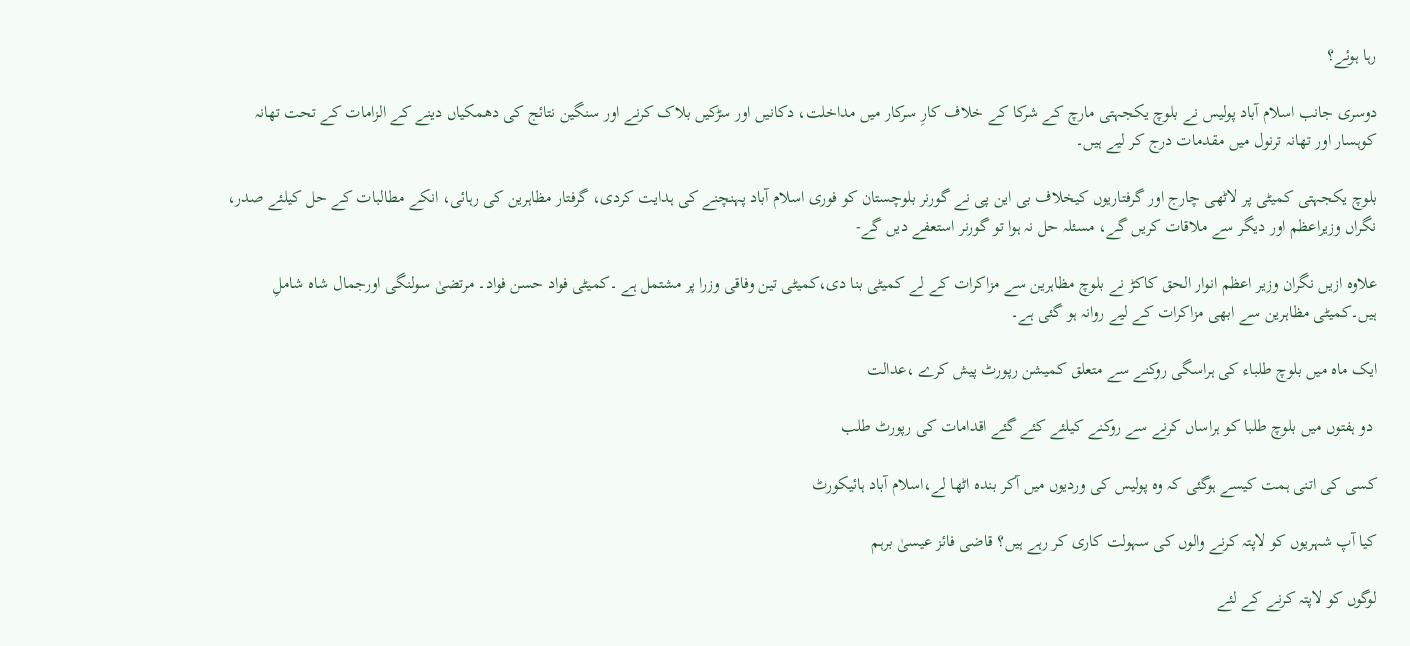رہا ہوئے؟

دوسری جانب اسلام آباد پولیس نے بلوچ یکجہتی مارچ کے شرکا کے خلاف کارِ سرکار میں مداخلت، دکانیں اور سڑکیں بلاک کرنے اور سنگین نتائج کی دھمکیاں دینے کے الزامات کے تحت تھانہ کوہسار اور تھانہ ترنول میں مقدمات درج کر لیے ہیں۔

بلوچ یکجہتی کمیٹی پر لاٹھی چارج اور گرفتاریوں کیخلاف بی این پی نے گورنر بلوچستان کو فوری اسلام آباد پہنچنے کی ہدایت کردی، گرفتار مظاہرین کی رہائی، انکے مطالبات کے حل کیلئے صدر، نگراں وزیراعظم اور دیگر سے ملاقات کریں گے، مسئلہ حل نہ ہوا تو گورنر استعفے دیں گے-

علاوہ ازیں نگران وزیر اعظم انوار الحق کاکڑ نے بلوچ مظاہرین سے مزاکرات کے لے کمیٹی بنا دی،کمیٹی تین وفاقی وزرا پر مشتمل ہے ۔کمیٹی فواد حسن فواد۔ مرتضیٰ سولنگی اورجمال شاہ شاملِ ہیں۔کمیٹی مظاہرین سے ابھی مزاکرات کے لیے روانہ ہو گئی ہے۔

ایک ماہ میں بلوچ طلباء کی ہراسگی روکنے سے متعلق کمیشن رپورٹ پیش کرے ،عدالت

 دو ہفتوں میں بلوچ طلبا کو ہراساں کرنے سے روکنے کیلئے کئے گئے اقدامات کی رپورٹ طلب

کسی کی اتنی ہمت کیسے ہوگئی کہ وہ پولیس کی وردیوں میں آکر بندہ اٹھا لے،اسلام آباد ہائیکورٹ

کیا آپ شہریوں کو لاپتہ کرنے والوں کی سہولت کاری کر رہے ہیں؟ قاضی فائز عیسیٰ برہم

لوگوں کو لاپتہ کرنے کے لئے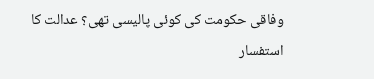وفاقی حکومت کی کوئی پالیسی تھی؟ عدالت کا استفسار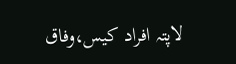لاپتہ افراد کیس،وفاق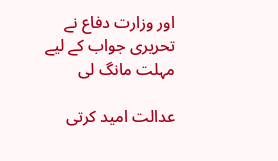اور وزارت دفاع نے تحریری جواب کے لیے مہلت مانگ لی

عدالت امید کرتی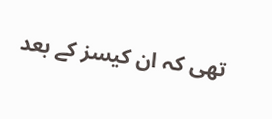تھی کہ ان کیسز کے بعد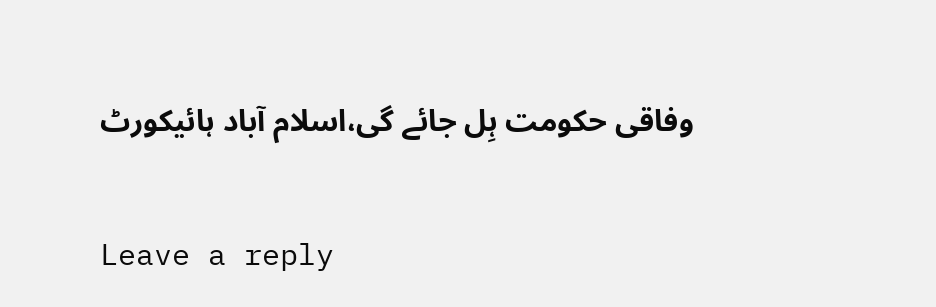وفاقی حکومت ہِل جائے گی،اسلام آباد ہائیکورٹ

Leave a reply